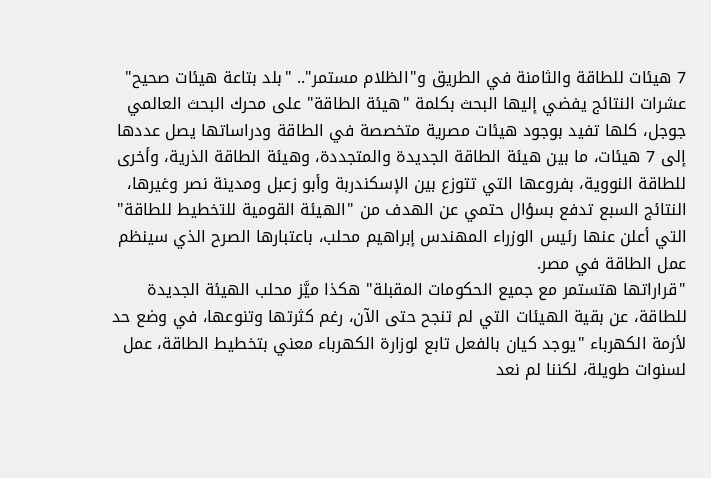7 هيئات للطاقة والثامنة في الطريق و"الظلام مستمر".. "بلد بتاعة هيئات صحيح"
عشرات النتائج يفضي إليها البحث بكلمة "هيئة الطاقة" على محرك البحث العالمي جوجل، كلها تفيد بوجود هيئات مصرية متخصصة في الطاقة ودراساتها يصل عددها إلى 7 هيئات، ما بين هيئة الطاقة الجديدة والمتجددة، وهيئة الطاقة الذرية، وأخرى للطاقة النووية، بفروعها التي تتوزع بين الإسكندربة وأبو زعبل ومدينة نصر وغيرها، النتائج السبع تدفع بسؤال حتمي عن الهدف من "الهيئة القومية للتخطيط للطاقة" التي أعلن عنها رئيس الوزراء المهندس إبراهيم محلب، باعتبارها الصرح الذي سينظم عمل الطاقة في مصر.
"قراراتها هتستمر مع جميع الحكومات المقبلة" هكذا ميَّز محلب الهيئة الجديدة للطاقة، عن بقية الهيئات التي لم تنجح حتى الآن، رغم كثرتها وتنوعها، في وضع حد لأزمة الكهرباء "يوجد كيان بالفعل تابع لوزارة الكهرباء معني بتخطيط الطاقة، عمل لسنوات طويلة، لكننا لم نعد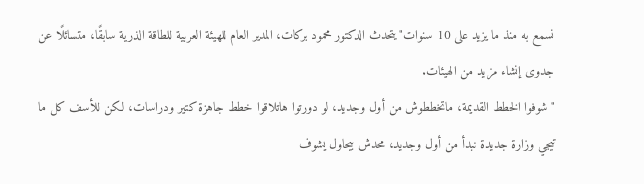نسمع به منذ ما يزيد على 10 سنوات" يتحدث الدكتور محمود بركات، المدير العام للهيئة العربية للطاقة الذرية سابقًا، متسائلًا عن جدوى إنشاء مزيد من الهيئات.
"شوفوا الخطط القديمة، ماتخططوش من أول وجديد، لو دورتوا هاتلاقوا خطط جاهزة كتير ودراسات، لكن للأسف كل ما تيجي وزارة جديدة نبدأ من أول وجديد، محدش بيحاول يشوف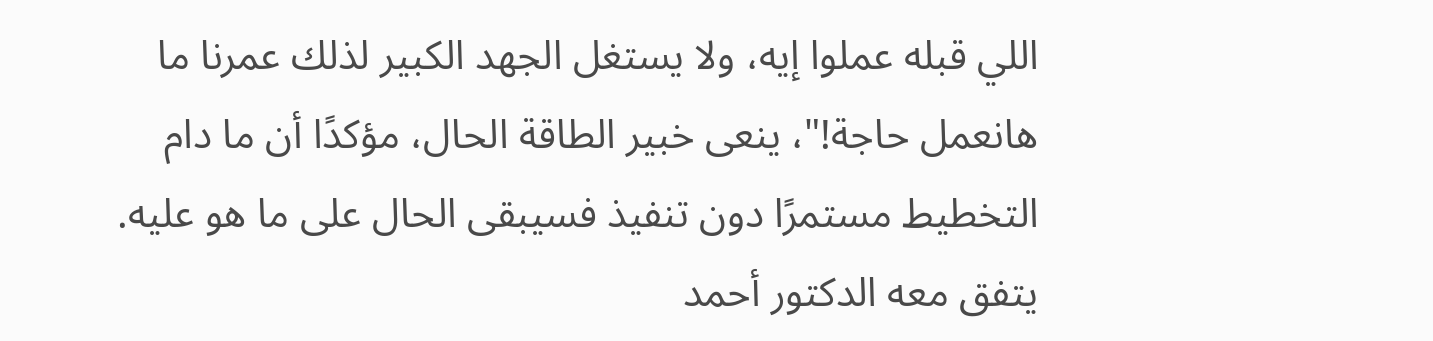اللي قبله عملوا إيه، ولا يستغل الجهد الكبير لذلك عمرنا ما هانعمل حاجة!"، ينعى خبير الطاقة الحال، مؤكدًا أن ما دام التخطيط مستمرًا دون تنفيذ فسيبقى الحال على ما هو عليه.
يتفق معه الدكتور أحمد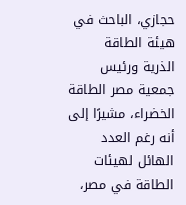حجازي، الباحث في هيئة الطاقة الذرية ورئيس جمعية مصر الطاقة الخضراء، مشيرًا إلى أنه رغم العدد الهائل لهيئات الطاقة في مصر،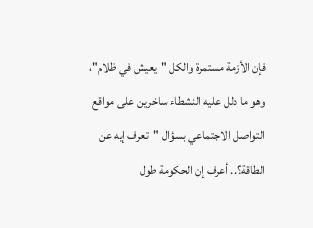فإن الأزمة مستمرة والكل "يعيش في ظلام"، وهو ما دلل عليه النشطاء ساخرين على مواقع التواصل الاجتماعي بسؤال "تعرف إيه عن الطاقة؟.. أعرف إن الحكومة طول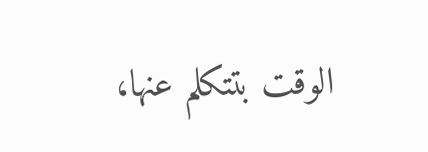الوقت بتتكلم عنها،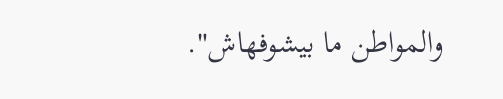والمواطن ما بيشوفهاش".